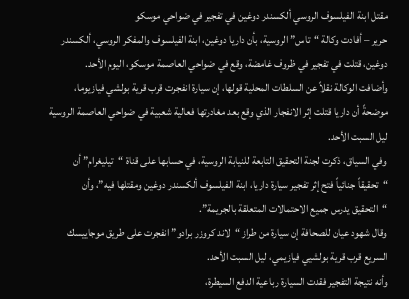مقتل ابنة الفيلسوف الروسي ألكسندر دوغين في تفجير في ضواحي موسكو
حرير – أفادت وكالة “تاس” الروسية، بأن داريا دوغين، ابنة الفيلسوف والمفكر الروسي، ألكسندر دوغين، قتلت في تفجير في ظروف غامضة، وقع في ضواحي العاصمة موسكو، اليوم الأحد.
وأضافت الوكالة نقلاً عن السلطات المحلية قولها، إن سيارة انفجرت قرب قرية بولشي فيازيوما، موضحةً أن داريا قتلت إثر الانفجار الذي وقع بعد مغادرتها فعالية شعبية في ضواحي العاصمة الروسية ليل السبت الأحد.
وفي السياق، ذكرت لجنة التحقيق التابعة للنيابة الروسية، في حسابها على قناة “تيليغرام” أن “تحقيقاً جنائياً فتح إثر تفجير سيارة داريا، ابنة الفيلسوف ألكسندر دوغين ومقتلها فيه”، وأن “التحقيق يدرس جميع الاحتمالات المتعلقة بالجريمة”.
وقال شهود عيان للصحافة إن سيارة من طراز “لاند كروزر برادو” انفجرت على طريق موجاييسك السريع قرب قرية بولشيي فيازيمي، ليل السبت الأحد.
وأنه نتيجة التفجير فقدت السيارة رباعية الدفع السيطرة،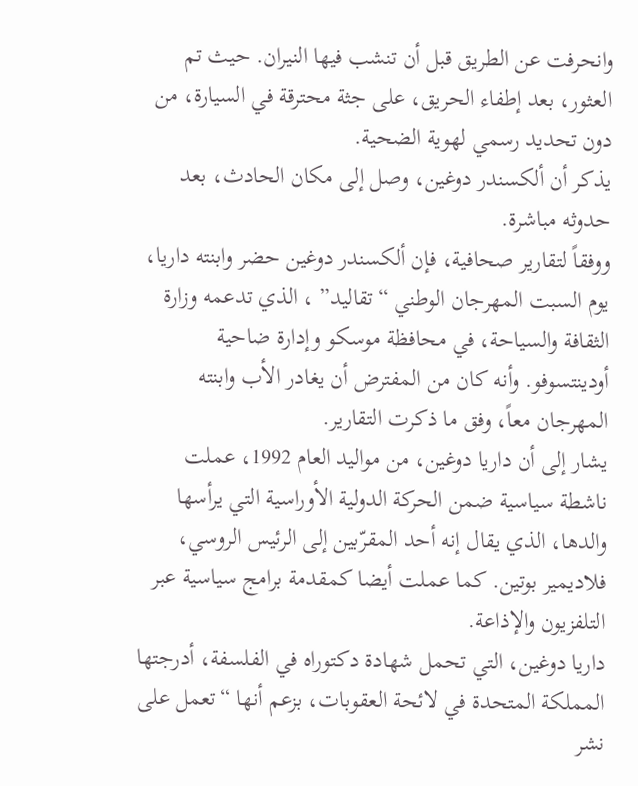وانحرفت عن الطريق قبل أن تنشب فيها النيران. حيث تم العثور، بعد إطفاء الحريق، على جثة محترقة في السيارة، من دون تحديد رسمي لهوية الضحية.
يذكر أن ألكسندر دوغين، وصل إلى مكان الحادث، بعد حدوثه مباشرة.
ووفقاً لتقارير صحافية، فإن ألكسندر دوغين حضر وابنته داريا، يوم السبت المهرجان الوطني “تقاليد” ، الذي تدعمه وزارة الثقافة والسياحة، في محافظة موسكو وإدارة ضاحية أودينتسوفو. وأنه كان من المفترض أن يغادر الأب وابنته المهرجان معاً، وفق ما ذكرت التقارير.
يشار إلى أن داريا دوغين، من مواليد العام 1992، عملت ناشطة سياسية ضمن الحركة الدولية الأوراسية التي يرأسها والدها، الذي يقال إنه أحد المقرّبين إلى الرئيس الروسي، فلاديمير بوتين. كما عملت أيضا كمقدمة برامج سياسية عبر التلفزيون والإذاعة.
داريا دوغين، التي تحمل شهادة دكتوراه في الفلسفة، أدرجتها المملكة المتحدة في لائحة العقوبات، بزعم أنها “تعمل على نشر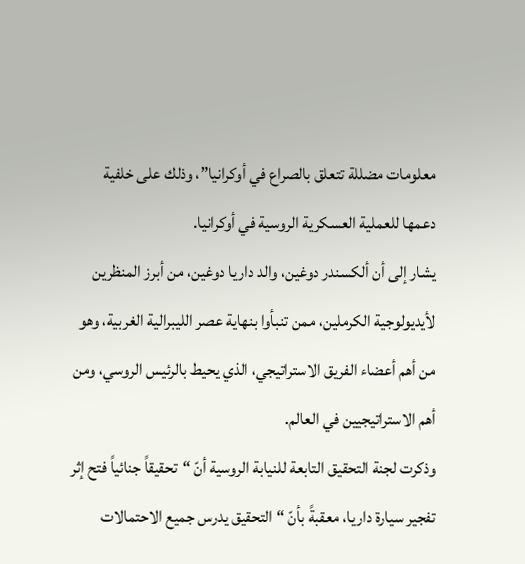معلومات مضللة تتعلق بالصراع في أوكرانيا”، وذلك على خلفية دعمها للعملية العسكرية الروسية في أوكرانيا.
يشار إلى أن ألكسندر دوغين، والد داريا دوغين، من أبرز المنظرين لأيديولوجية الكرملين، ممن تنبأوا بنهاية عصر الليبرالية الغربية، وهو من أهم أعضاء الفريق الاستراتيجي، الذي يحيط بالرئيس الروسي، ومن أهم الاستراتيجيين في العالم.
وذكرت لجنة التحقيق التابعة للنيابة الروسية أنّ “تحقيقاً جنائياً فتح إثر تفجير سيارة داريا، معقبةً بأنّ “التحقيق يدرس جميع الاحتمالات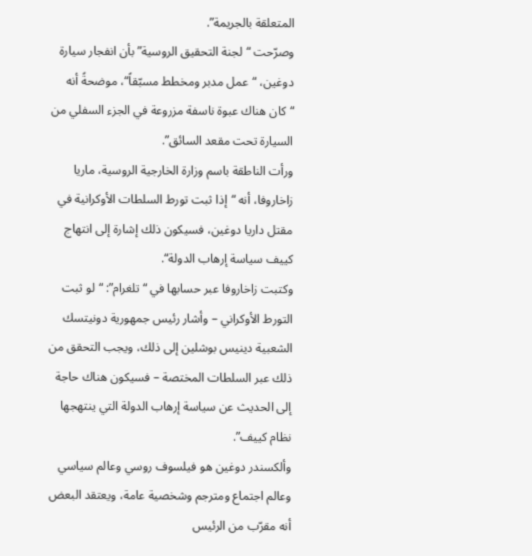المتعلقة بالجريمة”.
وصرّحت “لجنة التحقيق الروسية” بأن انفجار سيارة دوغين، “عمل مدبر ومخطط مسبّقاً“، موضحةً أنه “كان هناك عبوة ناسفة مزروعة في الجزء السفلي من السيارة تحت مقعد السائق”.
ورأت الناطقة باسم وزارة الخارجية الروسية، ماريا زاخاروفا، أنه “إذا ثبت تورط السلطات الأوكرانية في مقتل داريا دوغين، فسيكون ذلك إشارة إلى انتهاج كييف سياسة إرهاب الدولة“.
وكتبت زاخاروفا عبر حسابها في “تلغرام”: “لو ثبت التورط الأوكراني – وأشار رئيس جمهورية دونيتسك الشعبية دينيس بوشلين إلى ذلك، ويجب التحقق من ذلك عبر السلطات المختصة – فسيكون هناك حاجة إلى الحديث عن سياسة إرهاب الدولة التي ينتهجها نظام كييف”.
وألكسندر دوغين هو فيلسوف روسي وعالم سياسي وعالم اجتماع ومترجم وشخصية عامة، ويعتقد البعض أنه مقرّب من الرئيس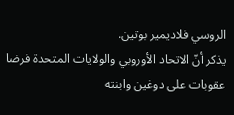الروسي فلاديمير بوتين.
يذكر أنّ الاتحاد الأوروبي والولايات المتحدة فرضا عقوبات على دوغين وابنته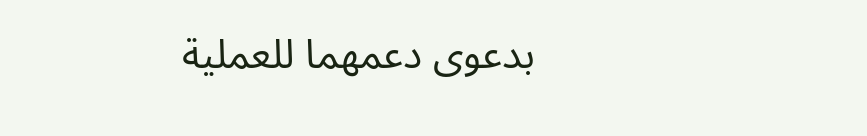بدعوى دعمهما للعملية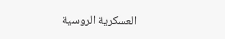العسكرية الروسية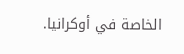الخاصة في أوكرانيا.